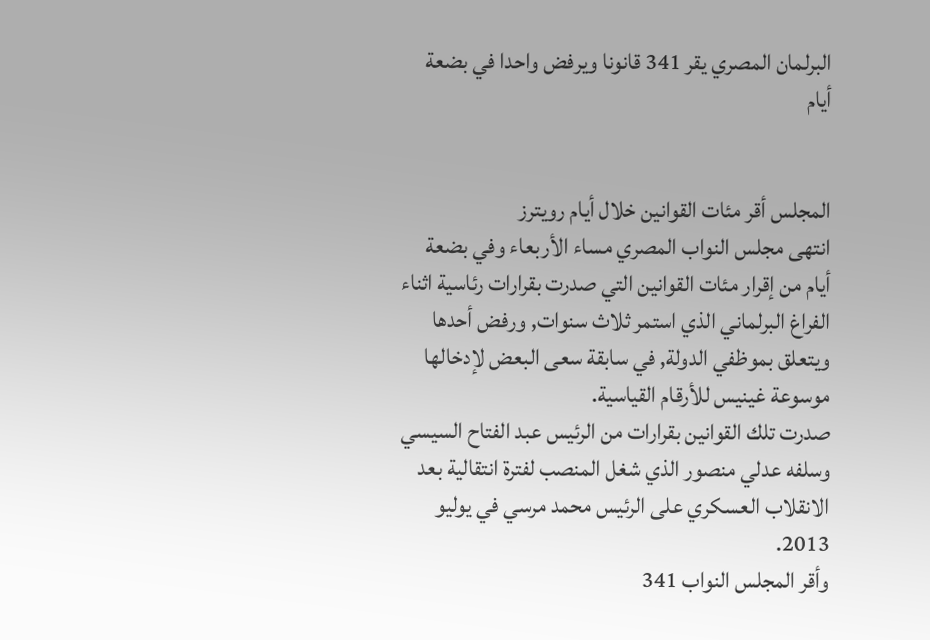البرلمان المصري يقر 341 قانونا ويرفض واحدا في بضعة أيام


المجلس أقر مئات القوانين خلال أيام رويترز
انتهى مجلس النواب المصري مساء الأربعاء وفي بضعة أيام من إقرار مئات القوانين التي صدرت بقرارات رئاسية اثناء الفراغ البرلماني الذي استمر ثلاث سنوات, ورفض أحدها ويتعلق بموظفي الدولة, في سابقة سعى البعض لإدخالها موسوعة غينيس للأرقام القياسية.
صدرت تلك القوانين بقرارات من الرئيس عبد الفتاح السيسي وسلفه عدلي منصور الذي شغل المنصب لفترة انتقالية بعد الانقلاب العسكري على الرئيس محمد مرسي في يوليو 2013.
وأقر المجلس النواب 341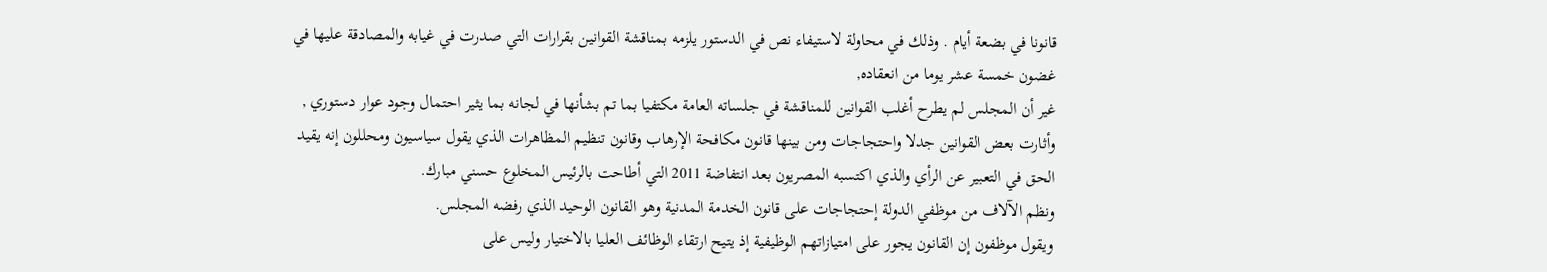قانونا في بضعة أيام . وذلك في محاولة لاستيفاء نص في الدستور يلزمه بمناقشة القوانين بقرارات التي صدرت في غيابه والمصادقة عليها في غضون خمسة عشر يوما من انعقاده,
غير أن المجلس لم يطرح أغلب القوانين للمناقشة في جلساته العامة مكتفيا بما تم بشأنها في لجانه بما يثير احتمال وجود عوار دستوري ,
وأثارت بعض القوانين جدلا واحتجاجات ومن بينها قانون مكافحة الإرهاب وقانون تنظيم المظاهرات الذي يقول سياسيون ومحللون إنه يقيد الحق في التعبير عن الرأي والذي اكتسبه المصريون بعد انتفاضة 2011 التي أطاحت بالرئيس المخلوع حسني مبارك.
ونظم الآلاف من موظفي الدولة إحتجاجات على قانون الخدمة المدنية وهو القانون الوحيد الذي رفضه المجلس.
ويقول موظفون إن القانون يجور على امتيازاتهم الوظيفية إذ يتيح ارتقاء الوظائف العليا بالاختيار وليس على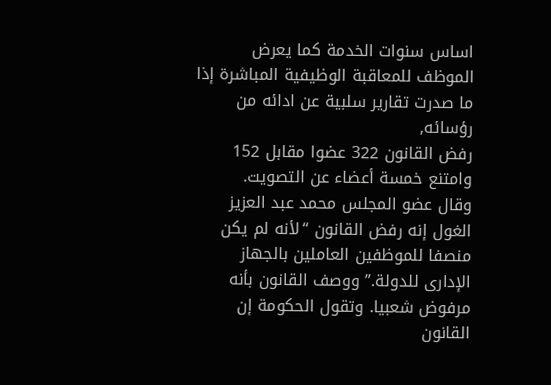اساس سنوات الخدمة كما يعرض الموظف للمعاقبة الوظيفية المباشرة إذا ما صدرت تقارير سلبية عن ادائه من رؤسائه,
رفض القانون 322 عضوا مقابل 152 وامتنع خمسة أعضاء عن التصويت.
وقال عضو المجلس محمد عبد العزيز الغول إنه رفض القانون “لأنه لم يكن منصفا للموظفين العاملين بالجهاز الإدارى للدولة.” ووصف القانون بأنه مرفوض شعبيا. وتقول الحكومة إن القانون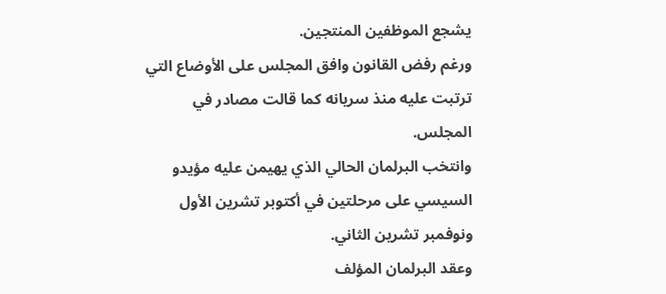يشجع الموظفين المنتجين.
ورغم رفض القانون وافق المجلس على الأوضاع التي ترتبت عليه منذ سريانه كما قالت مصادر في المجلس.
وانتخب البرلمان الحالي الذي يهيمن عليه مؤيدو السيسي على مرحلتين في أكتوبر تشرين الأول ونوفمبر تشرين الثاني.
وعقد البرلمان المؤلف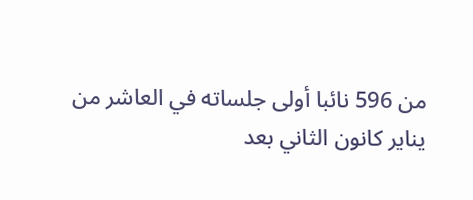من 596 نائبا أولى جلساته في العاشر من يناير كانون الثاني بعد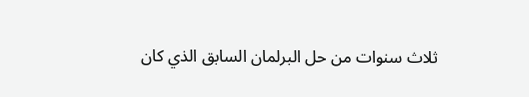ثلاث سنوات من حل البرلمان السابق الذي كان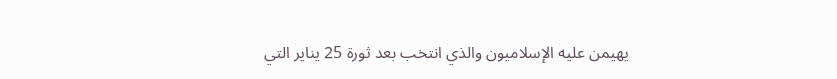يهيمن عليه الإسلاميون والذي انتخب بعد ثورة 25 يناير التي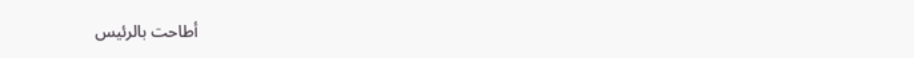أطاحت بالرئيس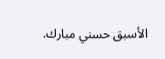الأسبق حسني مبارك.